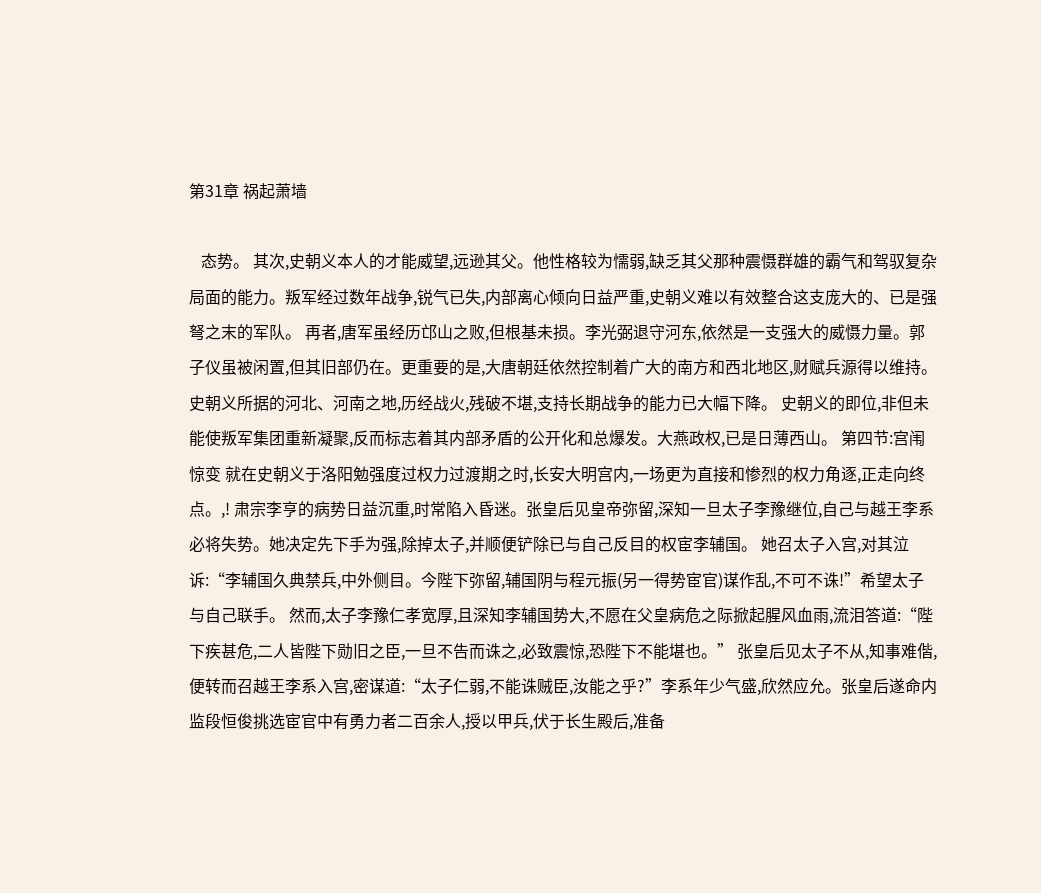第31章 祸起萧墙

   态势。 其次,史朝义本人的才能威望,远逊其父。他性格较为懦弱,缺乏其父那种震慑群雄的霸气和驾驭复杂局面的能力。叛军经过数年战争,锐气已失,内部离心倾向日益严重,史朝义难以有效整合这支庞大的、已是强弩之末的军队。 再者,唐军虽经历邙山之败,但根基未损。李光弼退守河东,依然是一支强大的威慑力量。郭子仪虽被闲置,但其旧部仍在。更重要的是,大唐朝廷依然控制着广大的南方和西北地区,财赋兵源得以维持。史朝义所据的河北、河南之地,历经战火,残破不堪,支持长期战争的能力已大幅下降。 史朝义的即位,非但未能使叛军集团重新凝聚,反而标志着其内部矛盾的公开化和总爆发。大燕政权,已是日薄西山。 第四节:宫闱惊变 就在史朝义于洛阳勉强度过权力过渡期之时,长安大明宫内,一场更为直接和惨烈的权力角逐,正走向终点。,! 肃宗李亨的病势日益沉重,时常陷入昏迷。张皇后见皇帝弥留,深知一旦太子李豫继位,自己与越王李系必将失势。她决定先下手为强,除掉太子,并顺便铲除已与自己反目的权宦李辅国。 她召太子入宫,对其泣诉:“李辅国久典禁兵,中外侧目。今陛下弥留,辅国阴与程元振(另一得势宦官)谋作乱,不可不诛!”希望太子与自己联手。 然而,太子李豫仁孝宽厚,且深知李辅国势大,不愿在父皇病危之际掀起腥风血雨,流泪答道:“陛下疾甚危,二人皆陛下勋旧之臣,一旦不告而诛之,必致震惊,恐陛下不能堪也。” 张皇后见太子不从,知事难偕,便转而召越王李系入宫,密谋道:“太子仁弱,不能诛贼臣,汝能之乎?”李系年少气盛,欣然应允。张皇后遂命内监段恒俊挑选宦官中有勇力者二百余人,授以甲兵,伏于长生殿后,准备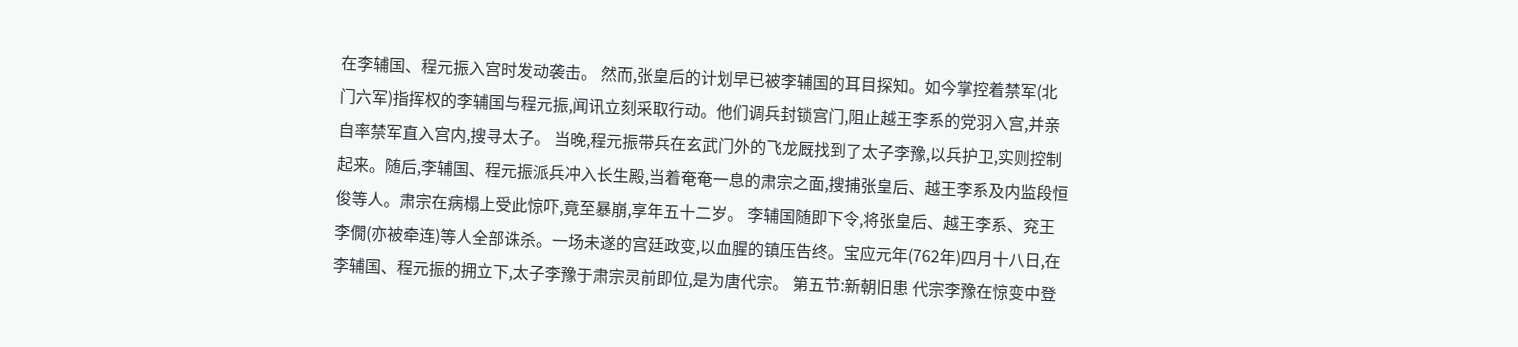在李辅国、程元振入宫时发动袭击。 然而,张皇后的计划早已被李辅国的耳目探知。如今掌控着禁军(北门六军)指挥权的李辅国与程元振,闻讯立刻采取行动。他们调兵封锁宫门,阻止越王李系的党羽入宫,并亲自率禁军直入宫内,搜寻太子。 当晚,程元振带兵在玄武门外的飞龙厩找到了太子李豫,以兵护卫,实则控制起来。随后,李辅国、程元振派兵冲入长生殿,当着奄奄一息的肃宗之面,搜捕张皇后、越王李系及内监段恒俊等人。肃宗在病榻上受此惊吓,竟至暴崩,享年五十二岁。 李辅国随即下令,将张皇后、越王李系、兖王李僩(亦被牵连)等人全部诛杀。一场未遂的宫廷政变,以血腥的镇压告终。宝应元年(762年)四月十八日,在李辅国、程元振的拥立下,太子李豫于肃宗灵前即位,是为唐代宗。 第五节:新朝旧患 代宗李豫在惊变中登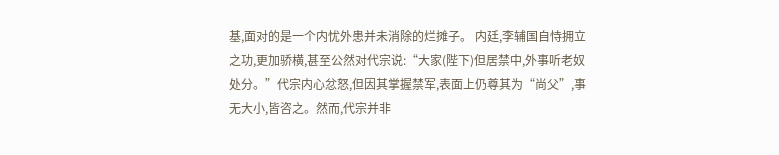基,面对的是一个内忧外患并未消除的烂摊子。 内廷,李辅国自恃拥立之功,更加骄横,甚至公然对代宗说:“大家(陛下)但居禁中,外事听老奴处分。”代宗内心忿怒,但因其掌握禁军,表面上仍尊其为“尚父”,事无大小,皆咨之。然而,代宗并非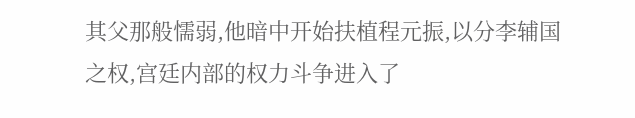其父那般懦弱,他暗中开始扶植程元振,以分李辅国之权,宫廷内部的权力斗争进入了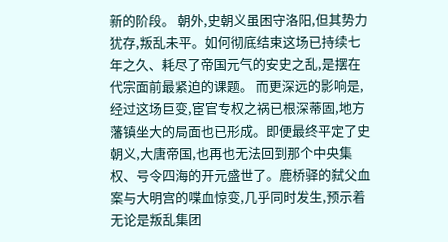新的阶段。 朝外,史朝义虽困守洛阳,但其势力犹存,叛乱未平。如何彻底结束这场已持续七年之久、耗尽了帝国元气的安史之乱,是摆在代宗面前最紧迫的课题。 而更深远的影响是,经过这场巨变,宦官专权之祸已根深蒂固,地方藩镇坐大的局面也已形成。即便最终平定了史朝义,大唐帝国,也再也无法回到那个中央集权、号令四海的开元盛世了。鹿桥驿的弑父血案与大明宫的喋血惊变,几乎同时发生,预示着无论是叛乱集团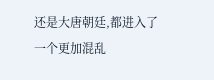还是大唐朝廷,都进入了一个更加混乱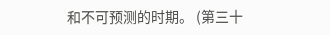和不可预测的时期。 (第三十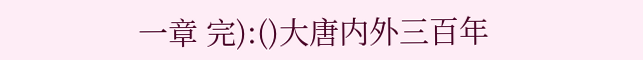一章 完):()大唐内外三百年